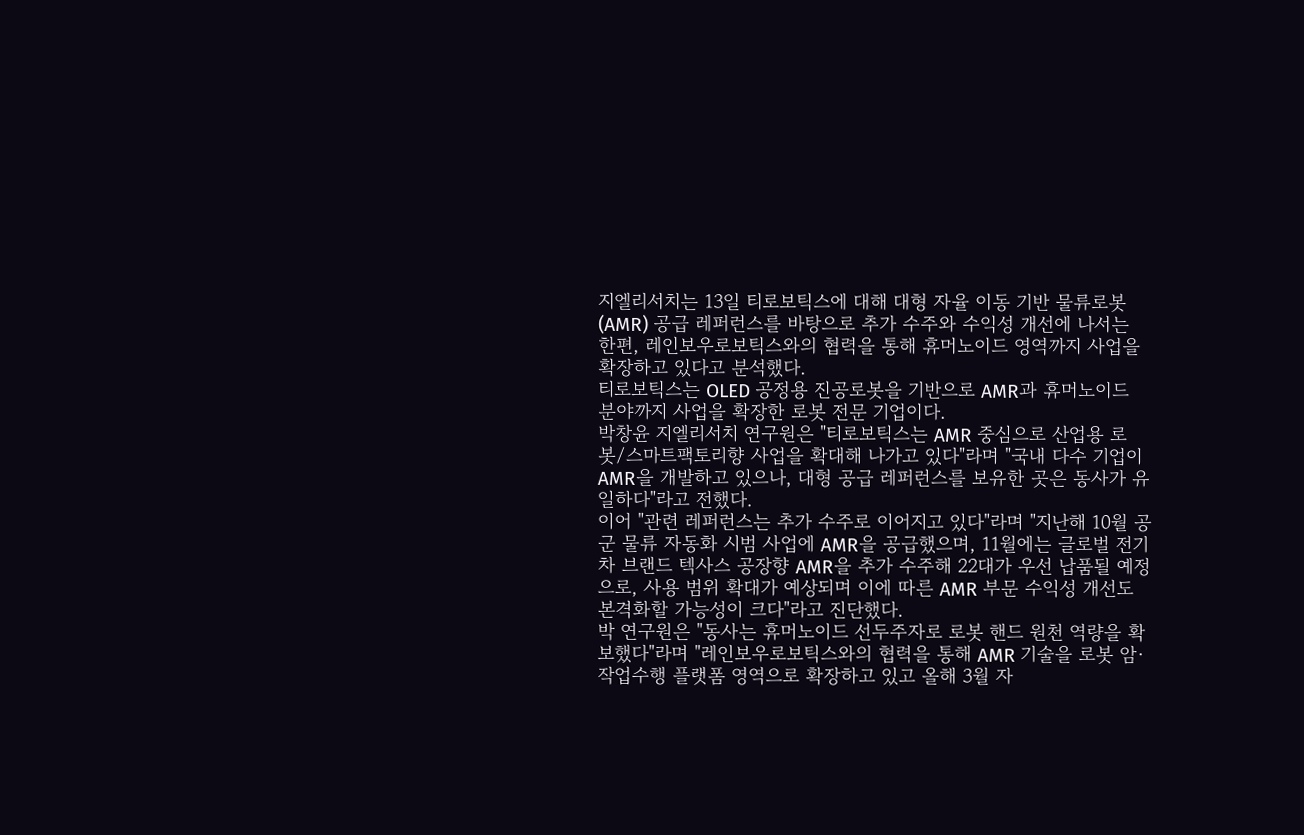지엘리서치는 13일 티로보틱스에 대해 대형 자율 이동 기반 물류로봇(AMR) 공급 레퍼런스를 바탕으로 추가 수주와 수익성 개선에 나서는 한편, 레인보우로보틱스와의 협력을 통해 휴머노이드 영역까지 사업을 확장하고 있다고 분석했다.
티로보틱스는 OLED 공정용 진공로봇을 기반으로 AMR과 휴머노이드 분야까지 사업을 확장한 로봇 전문 기업이다.
박창윤 지엘리서치 연구원은 "티로보틱스는 AMR 중심으로 산업용 로봇/스마트팩토리향 사업을 확대해 나가고 있다"라며 "국내 다수 기업이 AMR을 개발하고 있으나, 대형 공급 레퍼런스를 보유한 곳은 동사가 유일하다"라고 전했다.
이어 "관련 레퍼런스는 추가 수주로 이어지고 있다"라며 "지난해 10월 공군 물류 자동화 시범 사업에 AMR을 공급했으며, 11월에는 글로벌 전기차 브랜드 텍사스 공장향 AMR을 추가 수주해 22대가 우선 납품될 예정으로, 사용 범위 확대가 예상되며 이에 따른 AMR 부문 수익성 개선도 본격화할 가능성이 크다"라고 진단했다.
박 연구원은 "동사는 휴머노이드 선두주자로 로봇 핸드 원천 역량을 확보했다"라며 "레인보우로보틱스와의 협력을 통해 AMR 기술을 로봇 암·작업수행 플랫폼 영역으로 확장하고 있고 올해 3월 자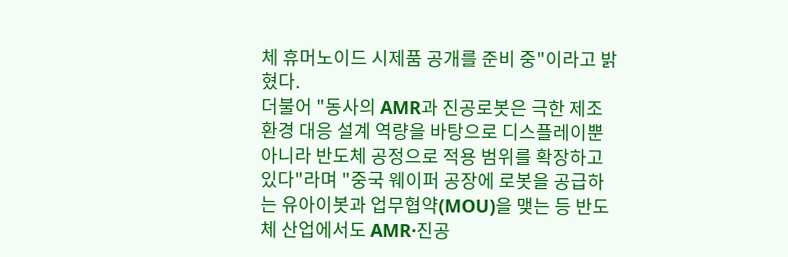체 휴머노이드 시제품 공개를 준비 중"이라고 밝혔다.
더불어 "동사의 AMR과 진공로봇은 극한 제조 환경 대응 설계 역량을 바탕으로 디스플레이뿐 아니라 반도체 공정으로 적용 범위를 확장하고 있다"라며 "중국 웨이퍼 공장에 로봇을 공급하는 유아이봇과 업무협약(MOU)을 맺는 등 반도체 산업에서도 AMR·진공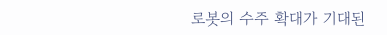로봇의 수주 확대가 기대된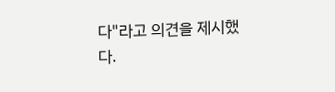다"라고 의견을 제시했다.